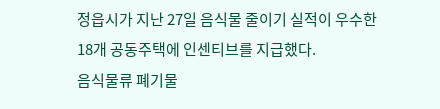정읍시가 지난 27일 음식물 줄이기 실적이 우수한 18개 공동주택에 인센티브를 지급했다.
음식물류 폐기물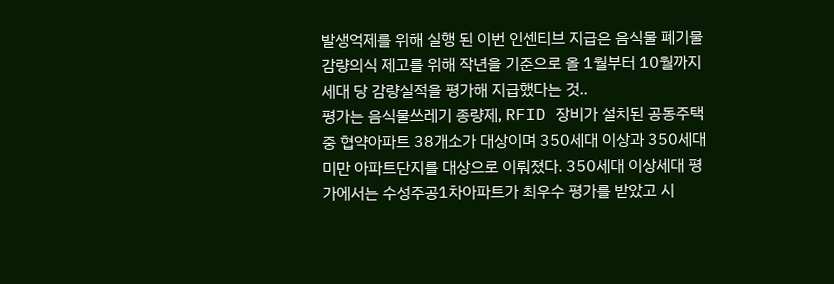발생억제를 위해 실행 된 이번 인센티브 지급은 음식물 폐기물 감량의식 제고를 위해 작년을 기준으로 올 1월부터 10월까지 세대 당 감량실적을 평가해 지급했다는 것..
평가는 음식물쓰레기 종량제, RFID 장비가 설치된 공동주택 중 협약아파트 38개소가 대상이며 350세대 이상과 350세대 미만 아파트단지를 대상으로 이뤄졌다. 350세대 이상세대 평가에서는 수성주공1차아파트가 최우수 평가를 받았고 시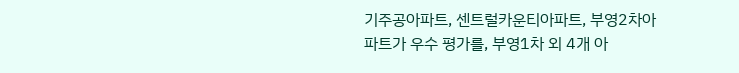기주공아파트, 센트럴카운티아파트, 부영2차아파트가 우수 평가를, 부영1차 외 4개 아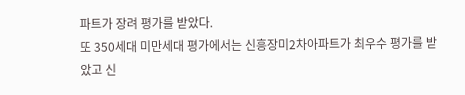파트가 장려 평가를 받았다.
또 350세대 미만세대 평가에서는 신흥장미2차아파트가 최우수 평가를 받았고 신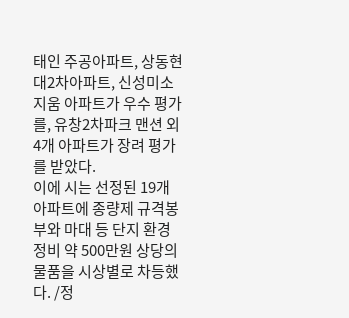태인 주공아파트, 상동현대2차아파트, 신성미소 지움 아파트가 우수 평가를, 유창2차파크 맨션 외 4개 아파트가 장려 평가를 받았다.
이에 시는 선정된 19개 아파트에 종량제 규격봉부와 마대 등 단지 환경 정비 약 500만원 상당의 물품을 시상별로 차등했다. /정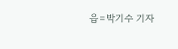읍=박기수 기자